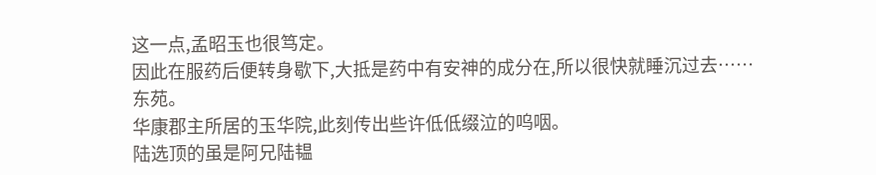这一点,孟昭玉也很笃定。
因此在服药后便转身歇下,大抵是药中有安神的成分在,所以很快就睡沉过去……
东苑。
华康郡主所居的玉华院,此刻传出些许低低缀泣的呜咽。
陆选顶的虽是阿兄陆韫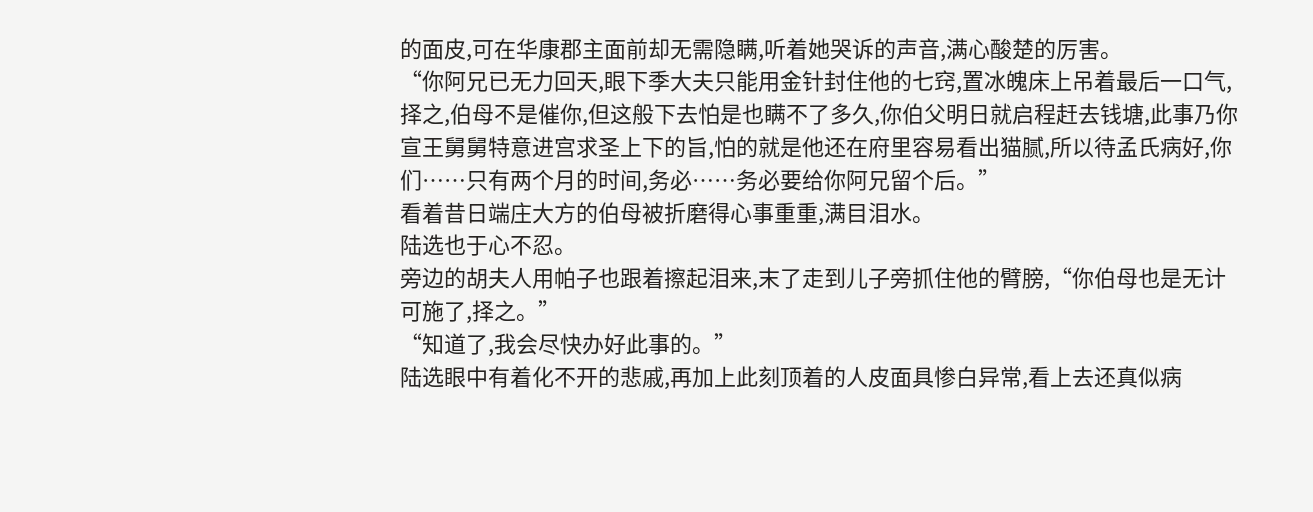的面皮,可在华康郡主面前却无需隐瞒,听着她哭诉的声音,满心酸楚的厉害。
“你阿兄已无力回天,眼下季大夫只能用金针封住他的七窍,置冰魄床上吊着最后一口气,择之,伯母不是催你,但这般下去怕是也瞒不了多久,你伯父明日就启程赶去钱塘,此事乃你宣王舅舅特意进宫求圣上下的旨,怕的就是他还在府里容易看出猫腻,所以待孟氏病好,你们……只有两个月的时间,务必……务必要给你阿兄留个后。”
看着昔日端庄大方的伯母被折磨得心事重重,满目泪水。
陆选也于心不忍。
旁边的胡夫人用帕子也跟着擦起泪来,末了走到儿子旁抓住他的臂膀,“你伯母也是无计可施了,择之。”
“知道了,我会尽快办好此事的。”
陆选眼中有着化不开的悲戚,再加上此刻顶着的人皮面具惨白异常,看上去还真似病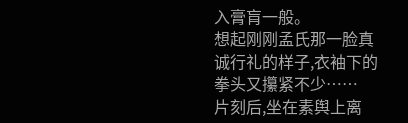入膏肓一般。
想起刚刚孟氏那一脸真诚行礼的样子,衣袖下的拳头又攥紧不少……
片刻后,坐在素舆上离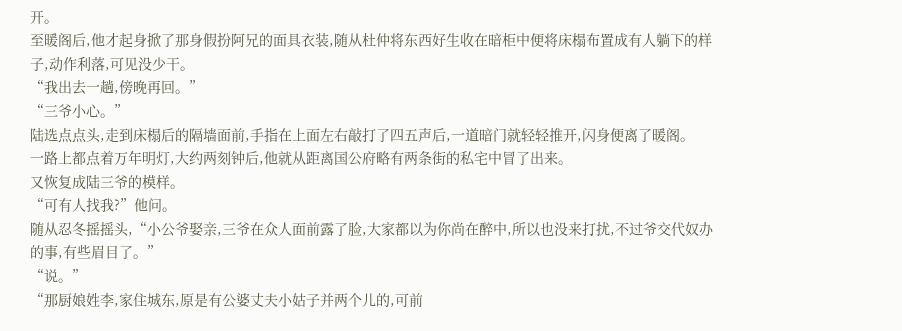开。
至暖阁后,他才起身掀了那身假扮阿兄的面具衣装,随从杜仲将东西好生收在暗柜中便将床榻布置成有人躺下的样子,动作利落,可见没少干。
“我出去一趟,傍晚再回。”
“三爷小心。”
陆选点点头,走到床榻后的隔墙面前,手指在上面左右敲打了四五声后,一道暗门就轻轻推开,闪身便离了暖阁。
一路上都点着万年明灯,大约两刻钟后,他就从距离国公府略有两条街的私宅中冒了出来。
又恢复成陆三爷的模样。
“可有人找我?”他问。
随从忍冬摇摇头,“小公爷娶亲,三爷在众人面前露了脸,大家都以为你尚在醉中,所以也没来打扰,不过爷交代奴办的事,有些眉目了。”
“说。”
“那厨娘姓李,家住城东,原是有公婆丈夫小姑子并两个儿的,可前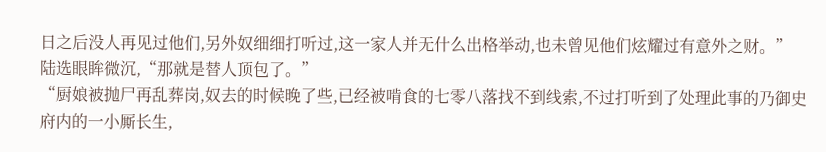日之后没人再见过他们,另外奴细细打听过,这一家人并无什么出格举动,也未曾见他们炫耀过有意外之财。”
陆选眼眸微沉,“那就是替人顶包了。”
“厨娘被抛尸再乱葬岗,奴去的时候晚了些,已经被啃食的七零八落找不到线索,不过打听到了处理此事的乃御史府内的一小厮长生,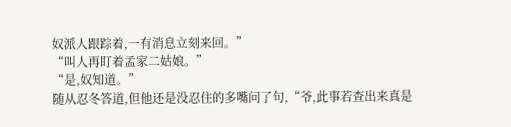奴派人跟踪着,一有消息立刻来回。”
“叫人再盯着孟家二姑娘。”
“是,奴知道。”
随从忍冬答道,但他还是没忍住的多嘴问了句,“爷,此事若查出来真是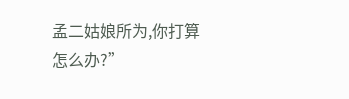孟二姑娘所为,你打算怎么办?”